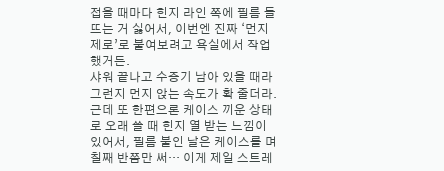접을 때마다 힌지 라인 쪽에 필름 들뜨는 거 싫어서, 이번엔 진짜 ‘먼지 제로’로 붙여보려고 욕실에서 작업했거든.
샤워 끝나고 수증기 남아 있을 때라 그런지 먼지 앉는 속도가 확 줄더라.
근데 또 한편으론 케이스 끼운 상태로 오래 쓸 때 힌지 열 받는 느낌이 있어서, 필름 붙인 날은 케이스를 며칠째 반쯤만 써… 이게 제일 스트레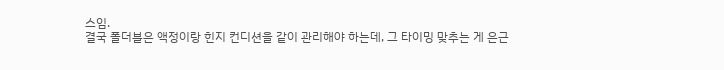스임.
결국 폴더블은 액정이랑 힌지 컨디션을 같이 관리해야 하는데, 그 타이밍 맞추는 게 은근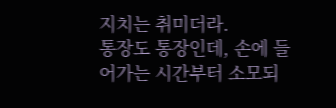지치는 취미더라.
통장도 통장인데, 손에 들어가는 시간부터 소모되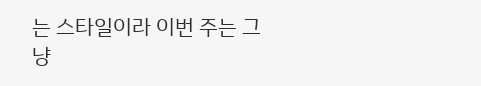는 스타일이라 이번 주는 그냥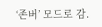‘존버’ 모드로 감.